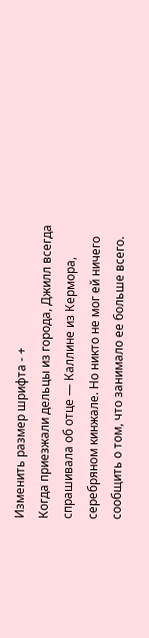Изменить размер шрифта - +
Когда приезжали дельцы из города, Джилл всегда спрашивала об отце — Каллине из Кермора, серебряном кинжале. Но никто не мог ей ничего сообщить о том, что занимало ее больше всего.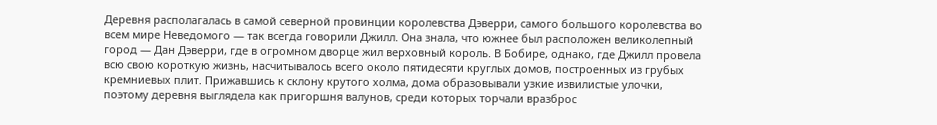Деревня располагалась в самой северной провинции королевства Дэверри, самого большого королевства во всем мире Неведомого — так всегда говорили Джилл. Она знала, что южнее был расположен великолепный город — Дан Дэверри, где в огромном дворце жил верховный король. В Бобире, однако, где Джилл провела всю свою короткую жизнь, насчитывалось всего около пятидесяти круглых домов, построенных из грубых кремниевых плит. Прижавшись к склону крутого холма, дома образовывали узкие извилистые улочки, поэтому деревня выглядела как пригоршня валунов, среди которых торчали вразброс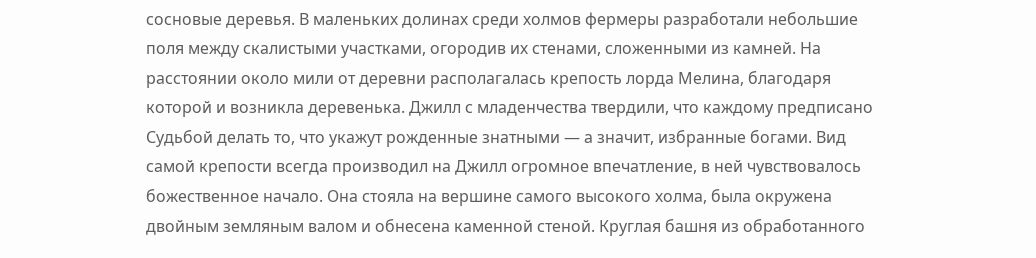сосновые деревья. В маленьких долинах среди холмов фермеры разработали небольшие поля между скалистыми участками, огородив их стенами, сложенными из камней. На расстоянии около мили от деревни располагалась крепость лорда Мелина, благодаря которой и возникла деревенька. Джилл с младенчества твердили, что каждому предписано Судьбой делать то, что укажут рожденные знатными — а значит, избранные богами. Вид самой крепости всегда производил на Джилл огромное впечатление, в ней чувствовалось божественное начало. Она стояла на вершине самого высокого холма, была окружена двойным земляным валом и обнесена каменной стеной. Круглая башня из обработанного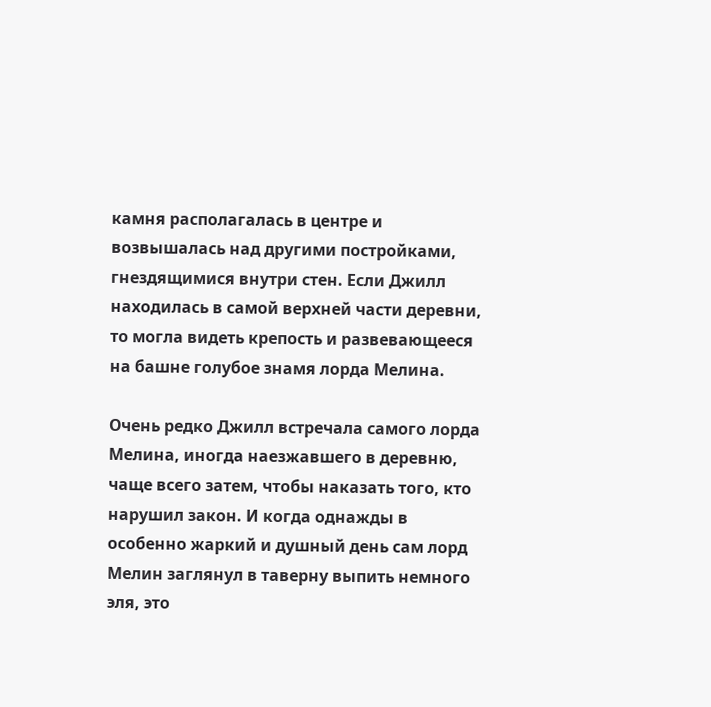камня располагалась в центре и возвышалась над другими постройками, гнездящимися внутри стен. Если Джилл находилась в самой верхней части деревни, то могла видеть крепость и развевающееся на башне голубое знамя лорда Мелина.

Очень редко Джилл встречала самого лорда Мелина, иногда наезжавшего в деревню, чаще всего затем, чтобы наказать того, кто нарушил закон. И когда однажды в особенно жаркий и душный день сам лорд Мелин заглянул в таверну выпить немного эля, это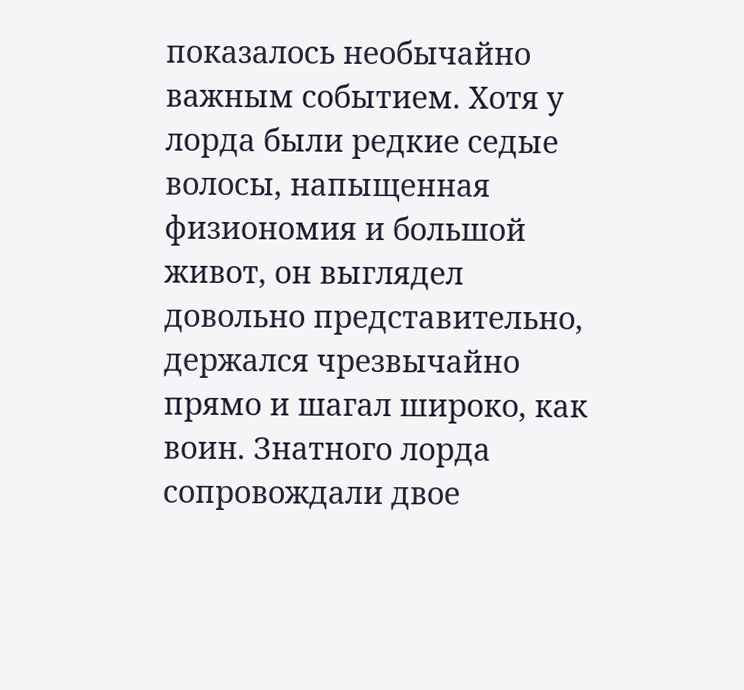показалось необычайно важным событием. Хотя у лорда были редкие седые волосы, напыщенная физиономия и большой живот, он выглядел довольно представительно, держался чрезвычайно прямо и шагал широко, как воин. Знатного лорда сопровождали двое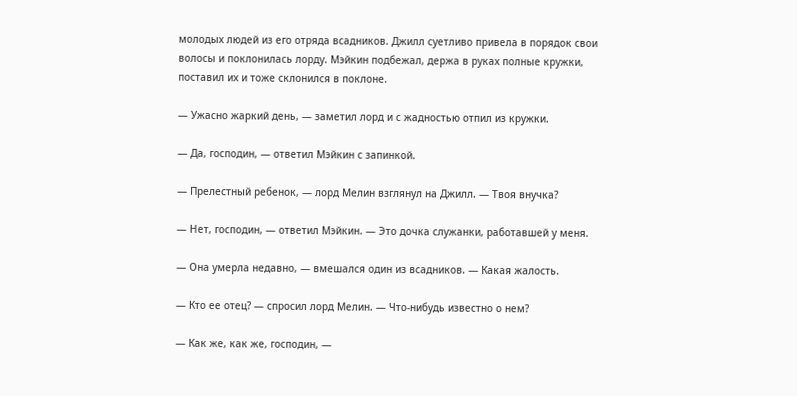молодых людей из его отряда всадников. Джилл суетливо привела в порядок свои волосы и поклонилась лорду. Мэйкин подбежал, держа в руках полные кружки, поставил их и тоже склонился в поклоне.

— Ужасно жаркий день, — заметил лорд и с жадностью отпил из кружки.

— Да, господин, — ответил Мэйкин с запинкой.

— Прелестный ребенок, — лорд Мелин взглянул на Джилл. — Твоя внучка?

— Нет, господин, — ответил Мэйкин. — Это дочка служанки, работавшей у меня.

— Она умерла недавно, — вмешался один из всадников. — Какая жалость.

— Кто ее отец? — спросил лорд Мелин. — Что-нибудь известно о нем?

— Как же, как же, господин, —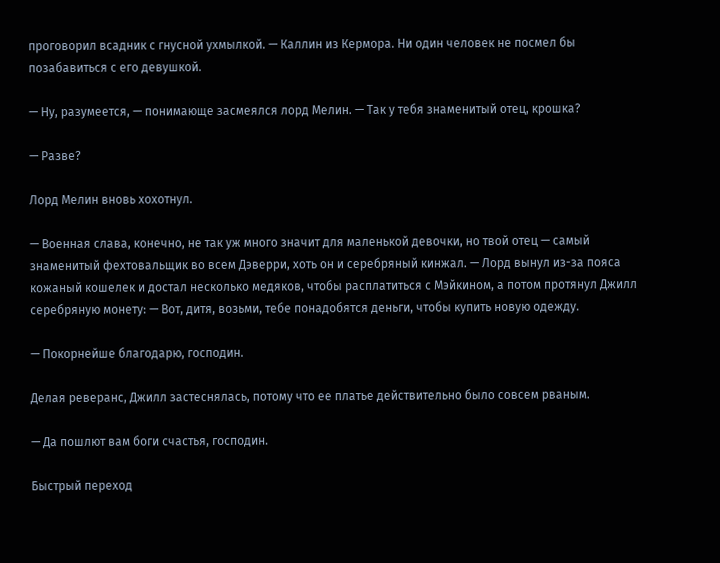проговорил всадник с гнусной ухмылкой. — Каллин из Кермора. Ни один человек не посмел бы позабавиться с его девушкой.

— Ну, разумеется, — понимающе засмеялся лорд Мелин. — Так у тебя знаменитый отец, крошка?

— Разве?

Лорд Мелин вновь хохотнул.

— Военная слава, конечно, не так уж много значит для маленькой девочки, но твой отец — самый знаменитый фехтовальщик во всем Дэверри, хоть он и серебряный кинжал. — Лорд вынул из-за пояса кожаный кошелек и достал несколько медяков, чтобы расплатиться с Мэйкином, а потом протянул Джилл серебряную монету: — Вот, дитя, возьми, тебе понадобятся деньги, чтобы купить новую одежду.

— Покорнейше благодарю, господин.

Делая реверанс, Джилл застеснялась, потому что ее платье действительно было совсем рваным.

— Да пошлют вам боги счастья, господин.

Быстрый переход